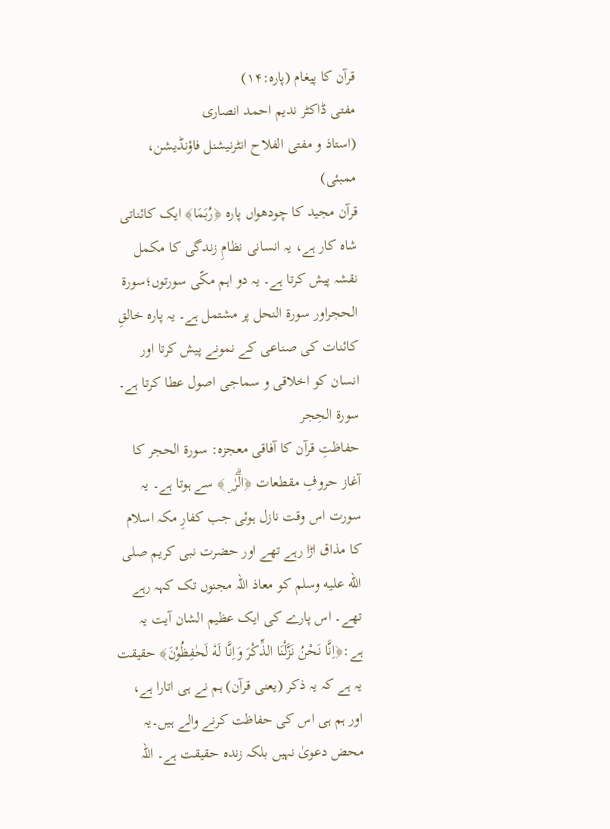قرآن کا پیغام (پارہ:۱۴)
مفتی ڈاکٹر ندیم احمد انصاری
(استاذ و مفتی الفلاح انٹرنیشنل فاؤنڈیشن، ممبئی)
قرآن مجید کا چودھواں پارہ ﴿رُبَمَا﴾ ایک کائناتی شاہ کار ہے، یہ انسانی نظامِ زندگی کا مکمل نقشہ پیش کرتا ہے۔ یہ دو اہم مکّی سورتوں؛سورۃ الحجراور سورۃ النحل پر مشتمل ہے۔ یہ پارہ خالقِ کائنات کی صناعی کے نمونے پیش کرتا اور انسان کو اخلاقی و سماجی اصول عطا کرتا ہے۔
سورۃ الحِجر
حفاظتِ قرآن کا آفاقی معجزہ: سورۃ الحجر کا آغاز حروفِ مقطعات ﴿الۗرٰ ۣ ﴾ سے ہوتا ہے۔ یہ سورت اس وقت نازل ہوئی جب کفارِ مکہ اسلام کا مذاق اڑا رہے تھے اور حضرت نبی کریم صلى الله عليه وسلم کو معاذ اللہ مجنوں تک کہہ رہے تھے۔ اس پارے کی ایک عظیم الشان آیت یہ ہے:﴿اِنَّا نَحْنُ نَزَّلْنَا الذِّكْرَ وَاِنَّا لَهٗ لَحٰفِظُوْنَ﴾ حقیقت یہ ہے کہ یہ ذکر (یعنی قرآن) ہم نے ہی اتارا ہے، اور ہم ہی اس کی حفاظت کرنے والے ہیں۔یہ محض دعویٰ نہیں بلکہ زندہ حقیقت ہے۔ اللہ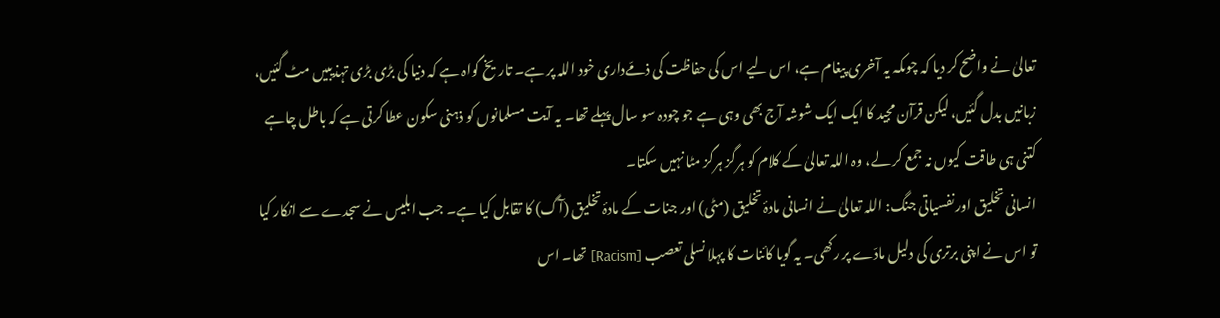تعالیٰ نے واضح کر دیا کہ چوںکہ یہ آخری پیغام ہے، اس لیے اس کی حفاظت کی ذمّےداری خود اللہ پر ہے۔ تاریخ گواہ ہے کہ دنیا کی بڑی بڑی تہذیبیں مٹ گئیں، زبانیں بدل گئیں، لیکن قرآن مجید کا ایک ایک شوشہ آج بھی وہی ہے جو چودہ سو سال پہلے تھا۔ یہ آیت مسلمانوں کو ذہنی سکون عطا کرتی ہے کہ باطل چاہے کتنی ہی طاقت کیوں نہ جمع کر لے، وہ اللہ تعالیٰ کے کلام کو ہرگز ہرگز مٹا نہیں سکتا۔
انسانی تخلیق اور نفسیاتی جنگ: اللہ تعالیٰ نے انسانی مادۂ تخلیق (مٹی) اور جنات کے مادۂ تخلیق (آگ) کا تقابل کیا ہے۔ جب ابلیس نے سجدے سے انکار کیا تو اس نے اپنی برتری کی دلیل مادّے پر رکھی۔ یہ گویا کائنات کا پہلا نسلی تعصب [Racism] تھا۔ اس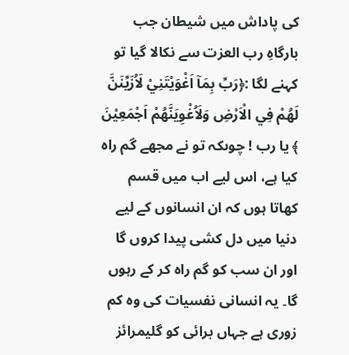کی پاداش میں شیطان جب بارگاہِ رب العزت سے نکالا گیا تو کہنے لگا :﴿رَبِّ بِمَآ اَغْوَيْتَنِيْ لَاُزَيِّنَنَّ لَهُمْ فِي الْاَرْضِ وَلَاُغْوِيَنَّهُمْ اَجْمَعِيْنَ ﴾ یا رب ! چوںکہ تو نے مجھے گم راہ کیا ہے، اس لیے اب میں قسم کھاتا ہوں کہ ان انسانوں کے لیے دنیا میں دل کشی پیدا کروں گا اور ان سب کو گم راہ کر کے رہوں گا۔ یہ انسانی نفسیات کی وہ کم زوری ہے جہاں برائی کو گلیمرائز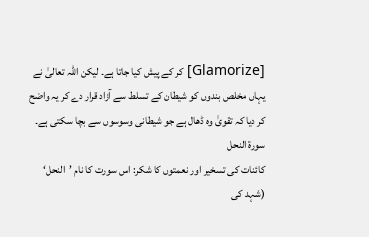[Glamorize] کر کے پیش کیا جاتا ہے۔ لیکن اللہ تعالیٰ نے یہاں مخلص بندوں کو شیطان کے تسلط سے آزاد قرار دے کر یہ واضح کر دیا کہ تقویٰ وہ ڈھال ہے جو شیطانی وسوسوں سے بچا سکتی ہے۔
سورۃ النحل
کائنات کی تسخیر اور نعمتوں کا شکر: اس سورت کا نام ’النحل‘ (شہد کی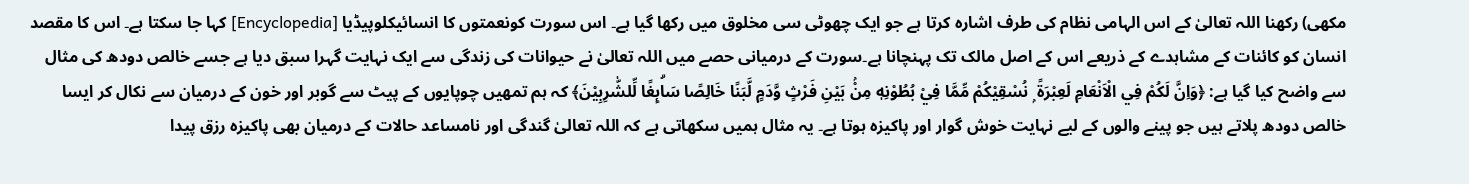مکھی) رکھنا اللہ تعالیٰ کے اس الہامی نظام کی طرف اشارہ کرتا ہے جو ایک چھوٹی سی مخلوق میں رکھا گیا ہے۔ اس سورت کونعمتوں کا انسائیکلوپیڈیا [Encyclopedia] کہا جا سکتا ہے۔ اس کا مقصد انسان کو کائنات کے مشاہدے کے ذریعے اس کے اصل مالک تک پہنچانا ہے۔سورت کے درمیانی حصے میں اللہ تعالیٰ نے حیوانات کی زندگی سے ایک نہایت گہرا سبق دیا ہے جسے خالص دودھ کی مثال سے واضح کیا گیا ہے: ﴿وَاِنَّ لَكُمْ فِي الْاَنْعَامِ لَعِبْرَةً ۭ نُسْقِيْكُمْ مِّمَّا فِيْ بُطُوْنِهٖ مِنْۢ بَيْنِ فَرْثٍ وَّدَمٍ لَّبَنًا خَالِصًا سَاۗىِٕغًا لِّلشّٰرِبِيْنَ﴾ کہ ہم تمھیں چوپایوں کے پیٹ سے گوبر اور خون کے درمیان سے نکال کر ایسا خالص دودھ پلاتے ہیں جو پینے والوں کے لیے نہایت خوش گوار اور پاکیزہ ہوتا ہے۔ یہ مثال ہمیں سکھاتی ہے کہ اللہ تعالیٰ گندگی اور نامساعد حالات کے درمیان بھی پاکیزہ رزق پیدا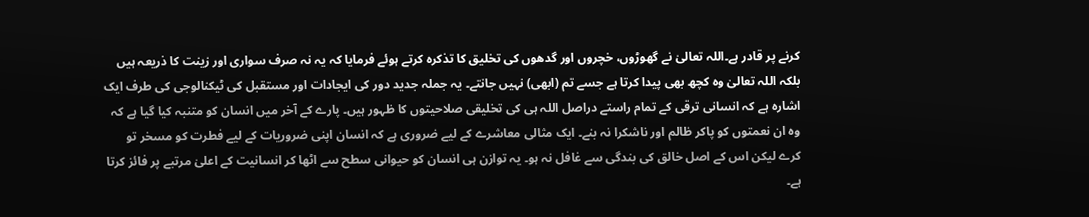کرنے پر قادر ہے۔اللہ تعالیٰ نے گھوڑوں، خچروں اور گدھوں کی تخلیق کا تذکرہ کرتے ہوئے فرمایا کہ یہ نہ صرف سواری اور زینت کا ذریعہ ہیں بلکہ اللہ تعالیٰ وہ کچھ بھی پیدا کرتا ہے جسے تم (ابھی) نہیں جانتے۔ یہ جملہ جدید دور کی ایجادات اور مستقبل کی ٹیکنالوجی کی طرف ایک اشارہ ہے کہ انسانی ترقی کے تمام راستے دراصل اللہ ہی کی تخلیقی صلاحیتوں کا ظہور ہیں۔ پارے کے آخر میں انسان کو متنبہ کیا گیا ہے کہ وہ ان نعمتوں کو پاکر ظالم اور ناشکرا نہ بنے۔ ایک مثالی معاشرے کے لیے ضروری ہے کہ انسان اپنی ضروریات کے لیے فطرت کو مسخر تو کرے لیکن اس کے اصل خالق کی بندگی سے غافل نہ ہو۔ یہ توازن ہی انسان کو حیوانی سطح سے اٹھا کر انسانیت کے اعلیٰ مرتبے پر فائز کرتا ہے۔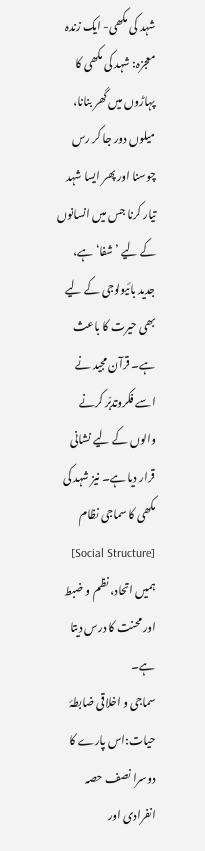شہد کی مکھی- ایک زندہ معجزہ: شہد کی مکھی کا پہاڑوں میں گھر بنانا، میلوں دور جا کر رس چوسنا اور پھر ایسا شہد تیار کرنا جس میں انسانوں کے لیے ’شفا‘ ہے، جدید بائیولوجی کے لیے بھی حیرت کا باعث ہے۔ قرآن مجید نے اسے فکروتدبّر کرنے والوں کے لیے نشانی قرار دیا ہے۔ نیز شہد کی مکھی کا سماجی نظام [Social Structure] ہمیں اتحاد، نظم و ضبط اور محنت کا درس دیتا ہے۔
سماجی و اخلاقی ضابطۂ حیات:اس پارے کا دوسرا نصف حصہ انفرادی اور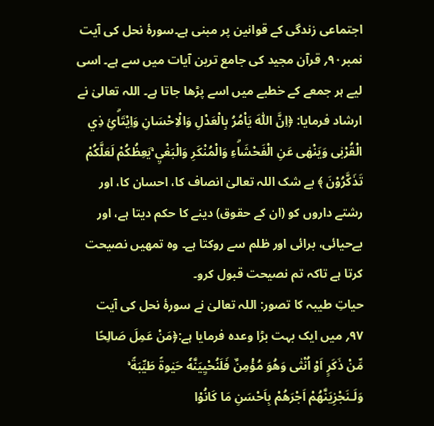اجتماعی زندگی کے قوانین پر مبنی ہے۔سورۂ نحل کی آیت نمبر۹۰؍ قرآن مجید کی جامع ترین آیات میں سے ہے۔ اسی لیے ہر جمعے کے خطبے میں اسے پڑھا جاتا ہے۔ اللہ تعالیٰ نے ارشاد فرمایا: ﴿اِنَّ اللّٰهَ يَاْمُرُ بِالْعَدْلِ وَالْاِحْسَانِ وَاِيْتَاۗئِ ذِي الْقُرْبٰى وَيَنْهٰى عَنِ الْفَحْشَاۗءِ وَالْمُنْكَرِ وَالْبَغْيِ ۚيَعِظُكُمْ لَعَلَّكُمْ تَذَكَّرُوْنَ ﴾ بے شک اللہ تعالیٰ انصاف کا، احسان کا، اور رشتے داروں کو (ان کے حقوق) دینے کا حکم دیتا ہے، اور بےحیائی، برائی اور ظلم سے روکتا ہے۔ وہ تمھیں نصیحت کرتا ہے تاکہ تم نصیحت قبول کرو۔
حیاتِ طیبہ کا تصور: اللہ تعالیٰ نے سورۂ نحل کی آیت ۹۷؍ میں ایک بہت بڑا وعدہ فرمایا ہے:﴿مَنْ عَمِلَ صَالِحًا مِّنْ ذَكَرٍ اَوْ اُنْثٰى وَهُوَ مُؤْمِنٌ فَلَنُحْيِيَنَّهٗ حَيٰوةً طَيِّبَةً ۚ وَلَـنَجْزِيَنَّهُمْ اَجْرَهُمْ بِاَحْسَنِ مَا كَانُوْا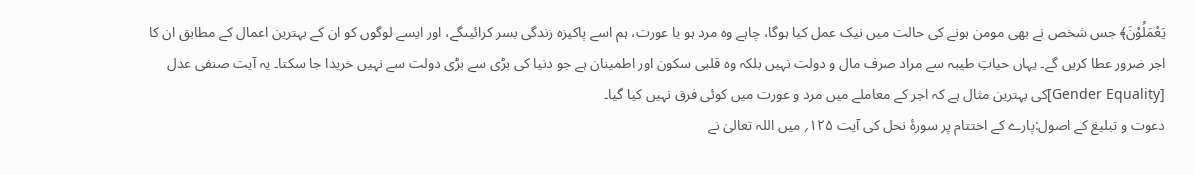يَعْمَلُوْنَ﴾ جس شخص نے بھی مومن ہونے کی حالت میں نیک عمل کیا ہوگا، چاہے وہ مرد ہو یا عورت، ہم اسے پاکیزہ زندگی بسر کرائیںگے، اور ایسے لوگوں کو ان کے بہترین اعمال کے مطابق ان کا اجر ضرور عطا کریں گے۔ یہاں حیاتِ طیبہ سے مراد صرف مال و دولت نہیں بلکہ وہ قلبی سکون اور اطمینان ہے جو دنیا کی بڑی سے بڑی دولت سے نہیں خریدا جا سکتا۔ یہ آیت صنفی عدل [Gender Equality]کی بہترین مثال ہے کہ اجر کے معاملے میں مرد و عورت میں کوئی فرق نہیں کیا گیا۔
دعوت و تبلیغ کے اصول:پارے کے اختتام پر سورۂ نحل کی آیت ۱۲۵؍ میں اللہ تعالیٰ نے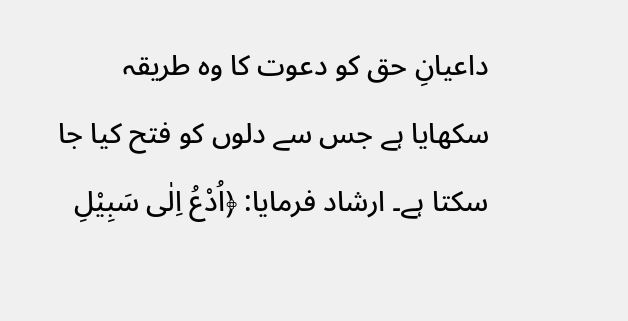داعیانِ حق کو دعوت کا وہ طریقہ سکھایا ہے جس سے دلوں کو فتح کیا جا سکتا ہے۔ ارشاد فرمایا: ﴿اُدْعُ اِلٰى سَبِيْلِ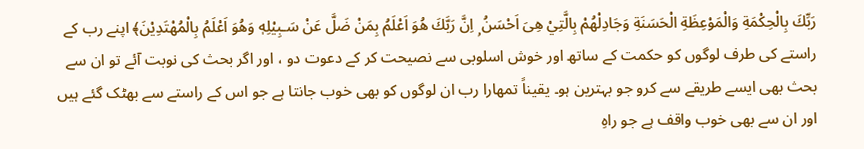رَبِّكَ بِالْحِكْمَةِ وَالْمَوْعِظَةِ الْحَسَنَةِ وَجَادِلْهُمْ بِالَّتِيْ هِىَ اَحْسَنُ ۭ اِنَّ رَبَّكَ هُوَ اَعْلَمُ بِمَنْ ضَلَّ عَنْ سَـبِيْلِهٖ وَهُوَ اَعْلَمُ بِالْمُهْتَدِيْنَ﴾ اپنے رب کے راستے کی طرف لوگوں کو حکمت کے ساتھ اور خوش اسلوبی سے نصیحت کر کے دعوت دو ، اور اگر بحث کی نوبت آئے تو ان سے بحث بھی ایسے طریقے سے کرو جو بہترین ہو۔ یقیناً تمھارا رب ان لوگوں کو بھی خوب جانتا ہے جو اس کے راستے سے بھٹک گئے ہیں اور ان سے بھی خوب واقف ہے جو راہِ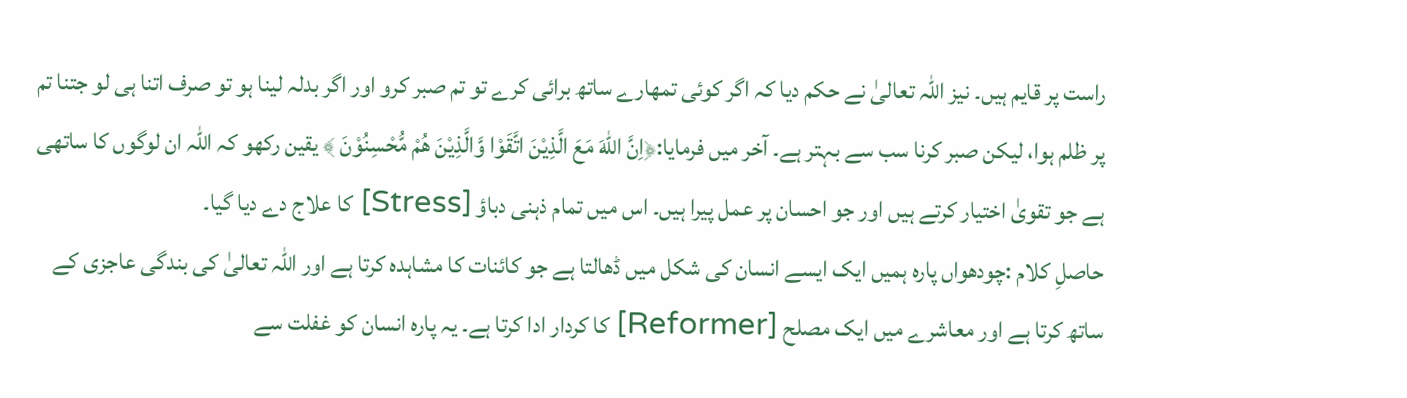راست پر قایم ہیں۔ نیز اللہ تعالیٰ نے حکم دیا کہ اگر کوئی تمھارے ساتھ برائی کرے تو تم صبر کرو اور اگر بدلہ لینا ہو تو صرف اتنا ہی لو جتنا تم پر ظلم ہوا، لیکن صبر کرنا سب سے بہتر ہے۔ آخر میں فرمایا:﴿اِنَّ اللّٰهَ مَعَ الَّذِيْنَ اتَّقَوْا وَّالَّذِيْنَ هُمْ مُّحْسِنُوْنَ ﴾ یقین رکھو کہ اللہ ان لوگوں کا ساتھی ہے جو تقویٰ اختیار کرتے ہیں اور جو احسان پر عمل پیرا ہیں۔ اس میں تمام ذہنی دباؤ [Stress] کا علاج دے دیا گیا۔
حاصلِ کلام :چودھواں پارہ ہمیں ایک ایسے انسان کی شکل میں ڈھالتا ہے جو کائنات کا مشاہدہ کرتا ہے اور اللہ تعالیٰ کی بندگی عاجزی کے ساتھ کرتا ہے اور معاشرے میں ایک مصلح [Reformer] کا کردار ادا کرتا ہے۔ یہ پارہ انسان کو غفلت سے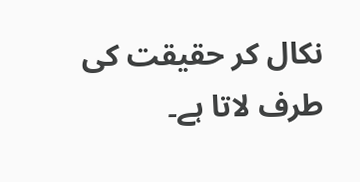نکال کر حقیقت کی طرف لاتا ہے۔